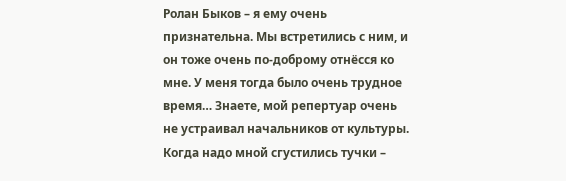Ролан Быков – я ему очень признательна. Мы встретились с ним, и он тоже очень по-доброму отнёсся ко мне. У меня тогда было очень трудное время… Знаете, мой репертуар очень не устраивал начальников от культуры. Когда надо мной сгустились тучки –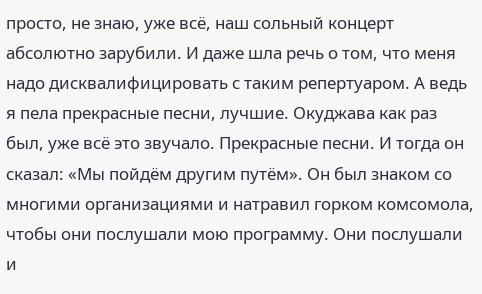просто, не знаю, уже всё, наш сольный концерт абсолютно зарубили. И даже шла речь о том, что меня надо дисквалифицировать с таким репертуаром. А ведь я пела прекрасные песни, лучшие. Окуджава как раз был, уже всё это звучало. Прекрасные песни. И тогда он сказал: «Мы пойдём другим путём». Он был знаком со многими организациями и натравил горком комсомола, чтобы они послушали мою программу. Они послушали и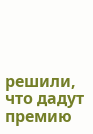решили, что дадут премию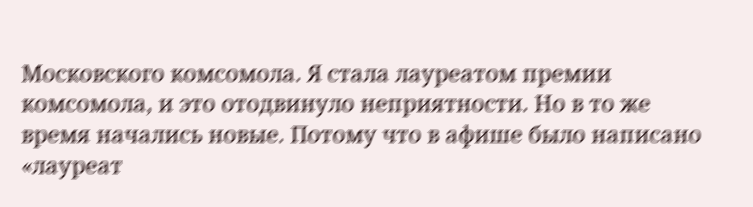Московского комсомола. Я стала лауреатом премии комсомола, и это отодвинуло неприятности. Но в то же время начались новые. Потому что в афише было написано «лауреат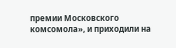премии Московского комсомола», и приходили на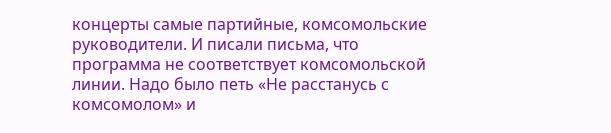концерты самые партийные, комсомольские руководители. И писали письма, что программа не соответствует комсомольской линии. Надо было петь «Не расстанусь с комсомолом» и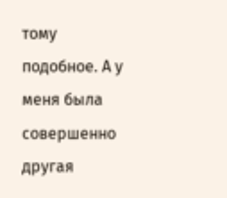тому подобное. А у меня была совершенно другая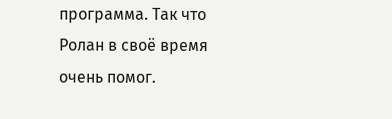программа. Так что Ролан в своё время очень помог.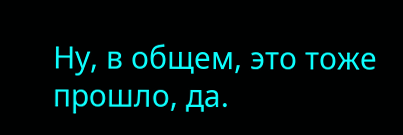Ну, в общем, это тоже прошло, да.